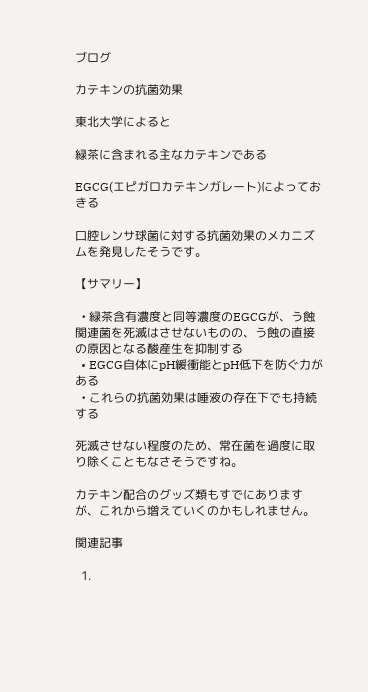ブログ

カテキンの抗菌効果

東北大学によると

緑茶に含まれる主なカテキンである

EGCG(エピガロカテキンガレート)によっておきる

口腔レンサ球菌に対する抗菌効果のメカニズムを発見したそうです。

【サマリー】

  • 緑茶含有濃度と同等濃度のEGCGが、う蝕関連菌を死滅はさせないものの、う蝕の直接の原因となる酸産生を抑制する
  • EGCG自体にpH緩衝能とpH低下を防ぐ力がある
  • これらの抗菌効果は唾液の存在下でも持続する

死滅させない程度のため、常在菌を過度に取り除くこともなさそうですね。

カテキン配合のグッズ類もすでにありますが、これから増えていくのかもしれません。

関連記事

  1.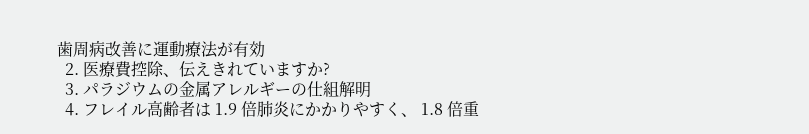歯周病改善に運動療法が有効
  2. 医療費控除、伝えきれていますか?
  3. パラジウムの金属アレルギーの仕組解明
  4. フレイル⾼齢者は 1.9 倍肺炎にかかりやすく、 1.8 倍重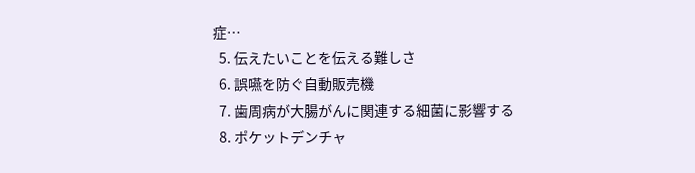症…
  5. 伝えたいことを伝える難しさ
  6. 誤嚥を防ぐ自動販売機
  7. 歯周病が大腸がんに関連する細菌に影響する
  8. ポケットデンチャ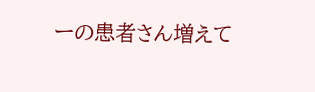ーの患者さん増えて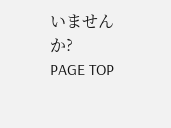いませんか?
PAGE TOP